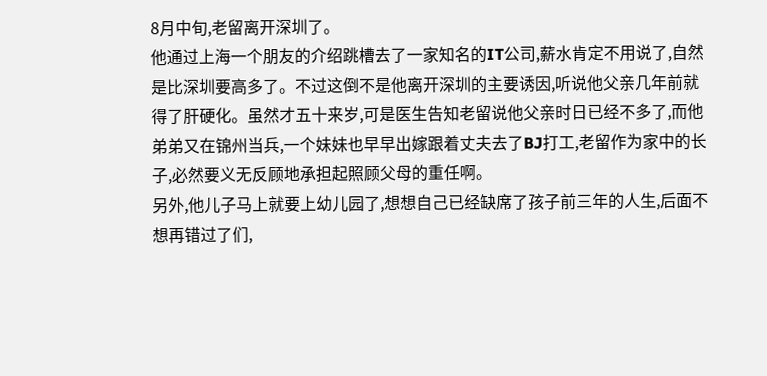8月中旬,老留离开深圳了。
他通过上海一个朋友的介绍跳槽去了一家知名的IT公司,薪水肯定不用说了,自然是比深圳要高多了。不过这倒不是他离开深圳的主要诱因,听说他父亲几年前就得了肝硬化。虽然才五十来岁,可是医生告知老留说他父亲时日已经不多了,而他弟弟又在锦州当兵,一个妹妹也早早出嫁跟着丈夫去了BJ打工,老留作为家中的长子,必然要义无反顾地承担起照顾父母的重任啊。
另外,他儿子马上就要上幼儿园了,想想自己已经缺席了孩子前三年的人生,后面不想再错过了们,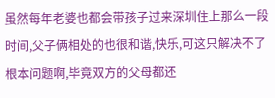虽然每年老婆也都会带孩子过来深圳住上那么一段时间,父子俩相处的也很和谐,快乐,可这只解决不了根本问题啊,毕竟双方的父母都还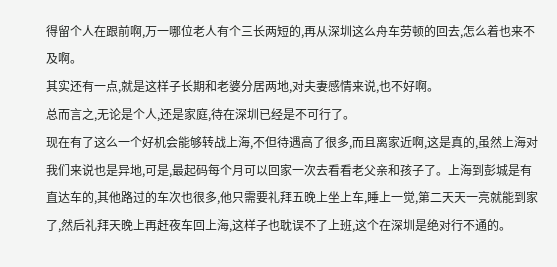得留个人在跟前啊,万一哪位老人有个三长两短的,再从深圳这么舟车劳顿的回去,怎么着也来不及啊。
其实还有一点,就是这样子长期和老婆分居两地,对夫妻感情来说,也不好啊。
总而言之,无论是个人,还是家庭,待在深圳已经是不可行了。
现在有了这么一个好机会能够转战上海,不但待遇高了很多,而且离家近啊,这是真的,虽然上海对我们来说也是异地,可是,最起码每个月可以回家一次去看看老父亲和孩子了。上海到彭城是有直达车的,其他路过的车次也很多,他只需要礼拜五晚上坐上车,睡上一觉,第二天天一亮就能到家了,然后礼拜天晚上再赶夜车回上海,这样子也耽误不了上班,这个在深圳是绝对行不通的。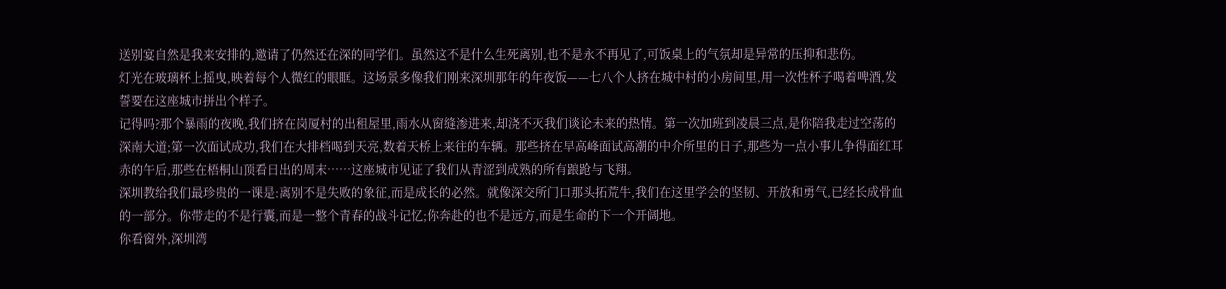送别宴自然是我来安排的,邀请了仍然还在深的同学们。虽然这不是什么生死离别,也不是永不再见了,可饭桌上的气氛却是异常的压抑和悲伤。
灯光在玻璃杯上摇曳,映着每个人微红的眼眶。这场景多像我们刚来深圳那年的年夜饭——七八个人挤在城中村的小房间里,用一次性杯子喝着啤酒,发誓要在这座城市拼出个样子。
记得吗?那个暴雨的夜晚,我们挤在岗厦村的出租屋里,雨水从窗缝渗进来,却浇不灭我们谈论未来的热情。第一次加班到凌晨三点,是你陪我走过空荡的深南大道;第一次面试成功,我们在大排档喝到天亮,数着天桥上来往的车辆。那些挤在早高峰面试高潮的中介所里的日子,那些为一点小事儿争得面红耳赤的午后,那些在梧桐山顶看日出的周末……这座城市见证了我们从青涩到成熟的所有踉跄与飞翔。
深圳教给我们最珍贵的一课是:离别不是失败的象征,而是成长的必然。就像深交所门口那头拓荒牛,我们在这里学会的坚韧、开放和勇气,已经长成骨血的一部分。你带走的不是行囊,而是一整个青春的战斗记忆;你奔赴的也不是远方,而是生命的下一个开阔地。
你看窗外,深圳湾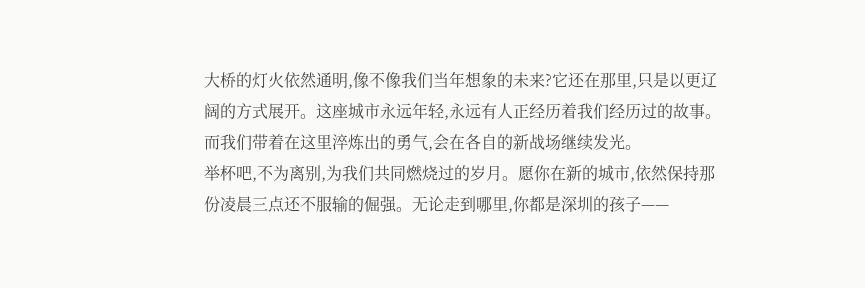大桥的灯火依然通明,像不像我们当年想象的未来?它还在那里,只是以更辽阔的方式展开。这座城市永远年轻,永远有人正经历着我们经历过的故事。而我们带着在这里淬炼出的勇气,会在各自的新战场继续发光。
举杯吧,不为离别,为我们共同燃烧过的岁月。愿你在新的城市,依然保持那份凌晨三点还不服输的倔强。无论走到哪里,你都是深圳的孩子——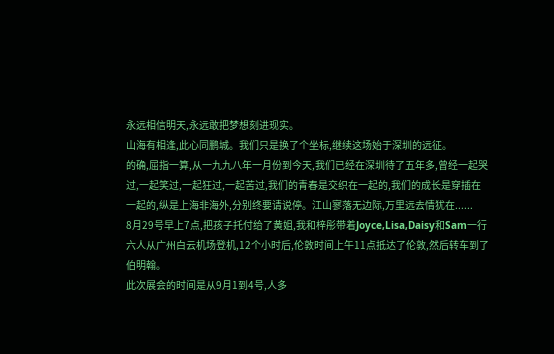永远相信明天,永远敢把梦想刻进现实。
山海有相逢,此心同鹏城。我们只是换了个坐标,继续这场始于深圳的远征。
的确,屈指一算,从一九九八年一月份到今天,我们已经在深圳待了五年多,曾经一起哭过,一起笑过,一起狂过,一起苦过,我们的青春是交织在一起的,我们的成长是穿插在一起的,纵是上海非海外,分别终要请说停。江山寥落无边际,万里远去情犹在......
8月29号早上7点,把孩子托付给了黄姐,我和梓彤带着Joyce,Lisa,Daisy和Sam一行六人从广州白云机场登机,12个小时后,伦敦时间上午11点抵达了伦敦,然后转车到了伯明翰。
此次展会的时间是从9月1到4号,人多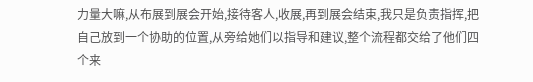力量大嘛,从布展到展会开始,接待客人,收展,再到展会结束,我只是负责指挥,把自己放到一个协助的位置,从旁给她们以指导和建议,整个流程都交给了他们四个来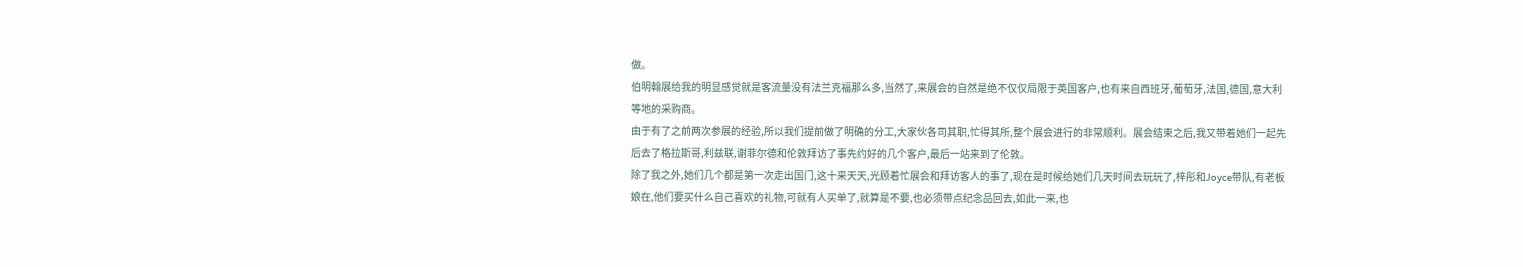做。
伯明翰展给我的明显感觉就是客流量没有法兰克福那么多,当然了,来展会的自然是绝不仅仅局限于英国客户,也有来自西班牙,葡萄牙,法国,德国,意大利等地的采购商。
由于有了之前两次参展的经验,所以我们提前做了明确的分工,大家伙各司其职,忙得其所,整个展会进行的非常顺利。展会结束之后,我又带着她们一起先后去了格拉斯哥,利兹联,谢菲尔德和伦敦拜访了事先约好的几个客户,最后一站来到了伦敦。
除了我之外,她们几个都是第一次走出国门,这十来天天,光顾着忙展会和拜访客人的事了,现在是时候给她们几天时间去玩玩了,梓彤和Joyce带队,有老板娘在,他们要买什么自己喜欢的礼物,可就有人买单了,就算是不要,也必须带点纪念品回去,如此一来,也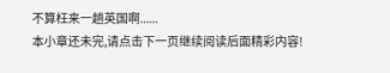不算枉来一趟英国啊......
本小章还未完,请点击下一页继续阅读后面精彩内容!